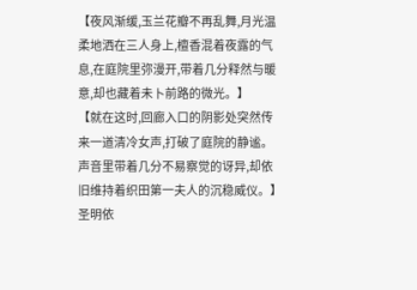【夜风渐缓,玉兰花瓣不再乱舞,月光温柔地洒在三人身上,檀香混着夜露的气息,在庭院里弥漫开,带着几分释然与暖意,却也藏着未卜前路的微光。】
【就在这时,回廊入口的阴影处突然传来一道清冷女声,打破了庭院的静谧。声音里带着几分不易察觉的讶异,却依旧维持着织田第一夫人的沉稳威仪。】
圣明依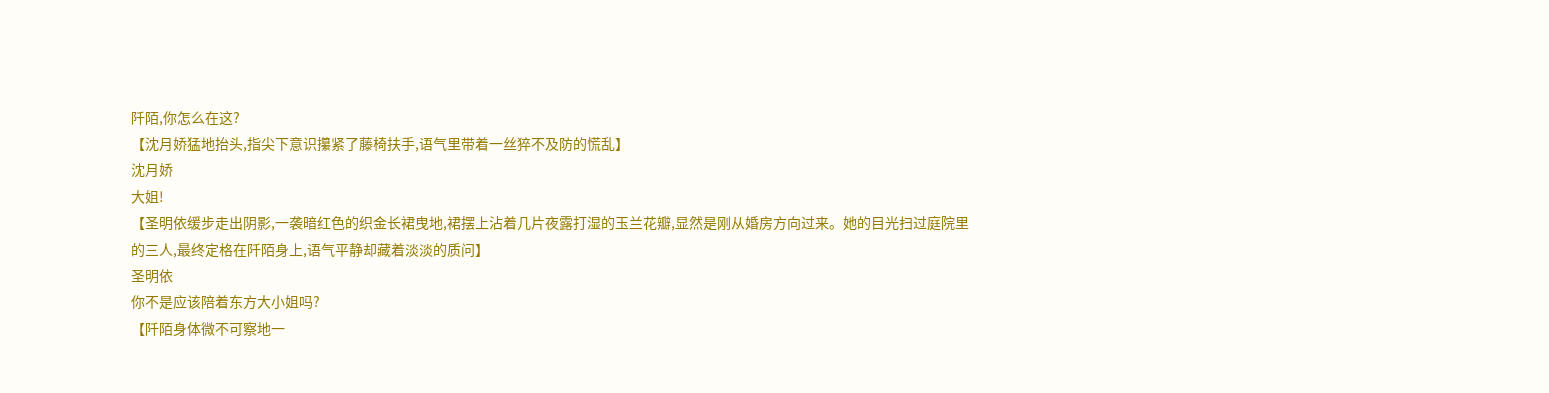阡陌,你怎么在这?
【沈月娇猛地抬头,指尖下意识攥紧了藤椅扶手,语气里带着一丝猝不及防的慌乱】
沈月娇
大姐!
【圣明依缓步走出阴影,一袭暗红色的织金长裙曳地,裙摆上沾着几片夜露打湿的玉兰花瓣,显然是刚从婚房方向过来。她的目光扫过庭院里的三人,最终定格在阡陌身上,语气平静却藏着淡淡的质问】
圣明依
你不是应该陪着东方大小姐吗?
【阡陌身体微不可察地一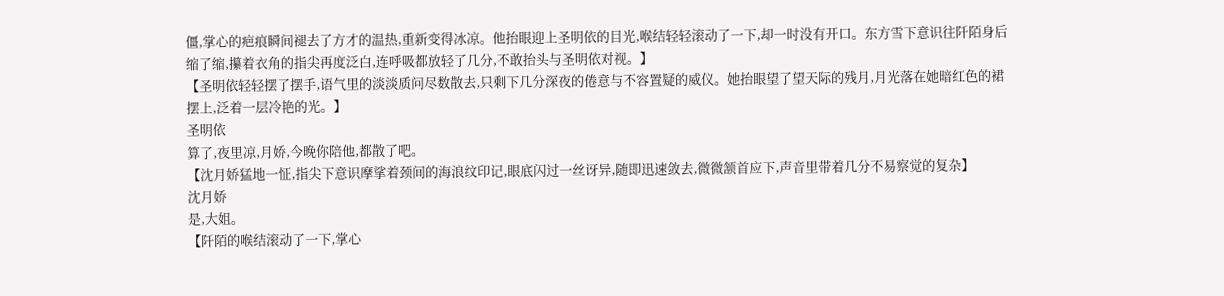僵,掌心的疤痕瞬间褪去了方才的温热,重新变得冰凉。他抬眼迎上圣明依的目光,喉结轻轻滚动了一下,却一时没有开口。东方雪下意识往阡陌身后缩了缩,攥着衣角的指尖再度泛白,连呼吸都放轻了几分,不敢抬头与圣明依对视。】
【圣明依轻轻摆了摆手,语气里的淡淡质问尽数散去,只剩下几分深夜的倦意与不容置疑的威仪。她抬眼望了望天际的残月,月光落在她暗红色的裙摆上,泛着一层冷艳的光。】
圣明依
算了,夜里凉,月娇,今晚你陪他,都散了吧。
【沈月娇猛地一怔,指尖下意识摩挲着颈间的海浪纹印记,眼底闪过一丝讶异,随即迅速敛去,微微颔首应下,声音里带着几分不易察觉的复杂】
沈月娇
是,大姐。
【阡陌的喉结滚动了一下,掌心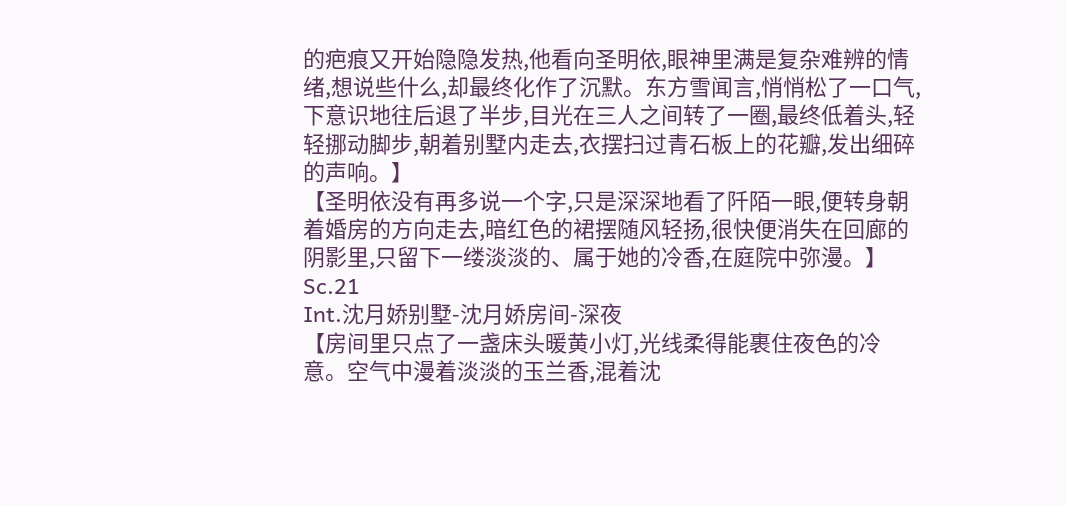的疤痕又开始隐隐发热,他看向圣明依,眼神里满是复杂难辨的情绪,想说些什么,却最终化作了沉默。东方雪闻言,悄悄松了一口气,下意识地往后退了半步,目光在三人之间转了一圈,最终低着头,轻轻挪动脚步,朝着别墅内走去,衣摆扫过青石板上的花瓣,发出细碎的声响。】
【圣明依没有再多说一个字,只是深深地看了阡陌一眼,便转身朝着婚房的方向走去,暗红色的裙摆随风轻扬,很快便消失在回廊的阴影里,只留下一缕淡淡的、属于她的冷香,在庭院中弥漫。】
Sc.21
Int.沈月娇别墅-沈月娇房间-深夜
【房间里只点了一盏床头暖黄小灯,光线柔得能裹住夜色的冷意。空气中漫着淡淡的玉兰香,混着沈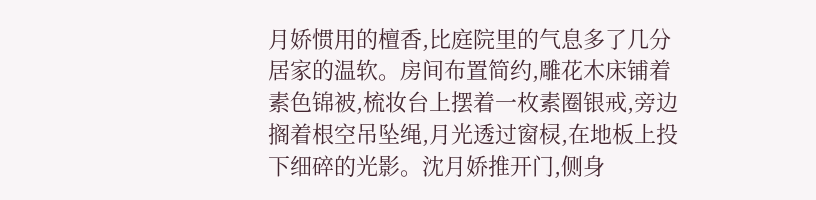月娇惯用的檀香,比庭院里的气息多了几分居家的温软。房间布置简约,雕花木床铺着素色锦被,梳妆台上摆着一枚素圈银戒,旁边搁着根空吊坠绳,月光透过窗棂,在地板上投下细碎的光影。沈月娇推开门,侧身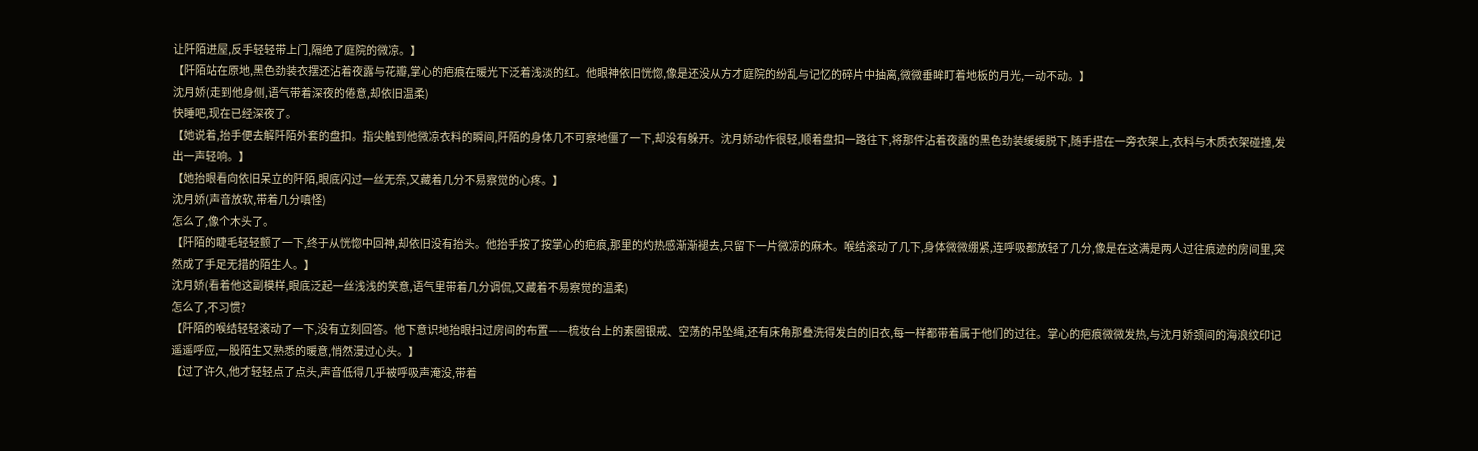让阡陌进屋,反手轻轻带上门,隔绝了庭院的微凉。】
【阡陌站在原地,黑色劲装衣摆还沾着夜露与花瓣,掌心的疤痕在暖光下泛着浅淡的红。他眼神依旧恍惚,像是还没从方才庭院的纷乱与记忆的碎片中抽离,微微垂眸盯着地板的月光,一动不动。】
沈月娇(走到他身侧,语气带着深夜的倦意,却依旧温柔)
快睡吧,现在已经深夜了。
【她说着,抬手便去解阡陌外套的盘扣。指尖触到他微凉衣料的瞬间,阡陌的身体几不可察地僵了一下,却没有躲开。沈月娇动作很轻,顺着盘扣一路往下,将那件沾着夜露的黑色劲装缓缓脱下,随手搭在一旁衣架上,衣料与木质衣架碰撞,发出一声轻响。】
【她抬眼看向依旧呆立的阡陌,眼底闪过一丝无奈,又藏着几分不易察觉的心疼。】
沈月娇(声音放软,带着几分嗔怪)
怎么了,像个木头了。
【阡陌的睫毛轻轻颤了一下,终于从恍惚中回神,却依旧没有抬头。他抬手按了按掌心的疤痕,那里的灼热感渐渐褪去,只留下一片微凉的麻木。喉结滚动了几下,身体微微绷紧,连呼吸都放轻了几分,像是在这满是两人过往痕迹的房间里,突然成了手足无措的陌生人。】
沈月娇(看着他这副模样,眼底泛起一丝浅浅的笑意,语气里带着几分调侃,又藏着不易察觉的温柔)
怎么了,不习惯?
【阡陌的喉结轻轻滚动了一下,没有立刻回答。他下意识地抬眼扫过房间的布置——梳妆台上的素圈银戒、空荡的吊坠绳,还有床角那叠洗得发白的旧衣,每一样都带着属于他们的过往。掌心的疤痕微微发热,与沈月娇颈间的海浪纹印记遥遥呼应,一股陌生又熟悉的暖意,悄然漫过心头。】
【过了许久,他才轻轻点了点头,声音低得几乎被呼吸声淹没,带着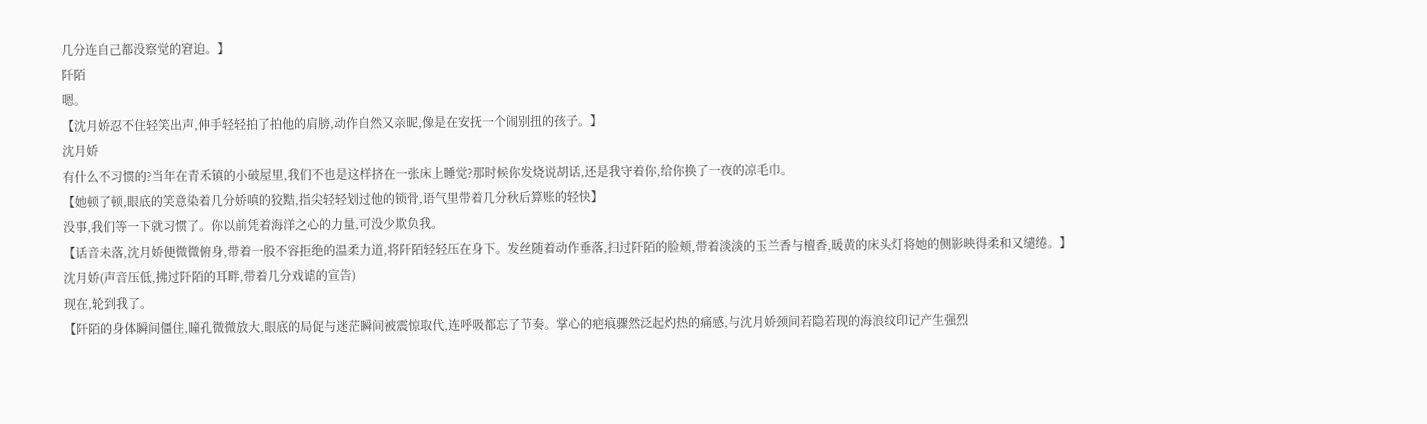几分连自己都没察觉的窘迫。】
阡陌
嗯。
【沈月娇忍不住轻笑出声,伸手轻轻拍了拍他的肩膀,动作自然又亲昵,像是在安抚一个闹别扭的孩子。】
沈月娇
有什么不习惯的?当年在青禾镇的小破屋里,我们不也是这样挤在一张床上睡觉?那时候你发烧说胡话,还是我守着你,给你换了一夜的凉毛巾。
【她顿了顿,眼底的笑意染着几分娇嗔的狡黠,指尖轻轻划过他的锁骨,语气里带着几分秋后算账的轻快】
没事,我们等一下就习惯了。你以前凭着海洋之心的力量,可没少欺负我。
【话音未落,沈月娇便微微俯身,带着一股不容拒绝的温柔力道,将阡陌轻轻压在身下。发丝随着动作垂落,扫过阡陌的脸颊,带着淡淡的玉兰香与檀香,暖黄的床头灯将她的侧影映得柔和又缱绻。】
沈月娇(声音压低,拂过阡陌的耳畔,带着几分戏谑的宣告)
现在,轮到我了。
【阡陌的身体瞬间僵住,瞳孔微微放大,眼底的局促与迷茫瞬间被震惊取代,连呼吸都忘了节奏。掌心的疤痕骤然泛起灼热的痛感,与沈月娇颈间若隐若现的海浪纹印记产生强烈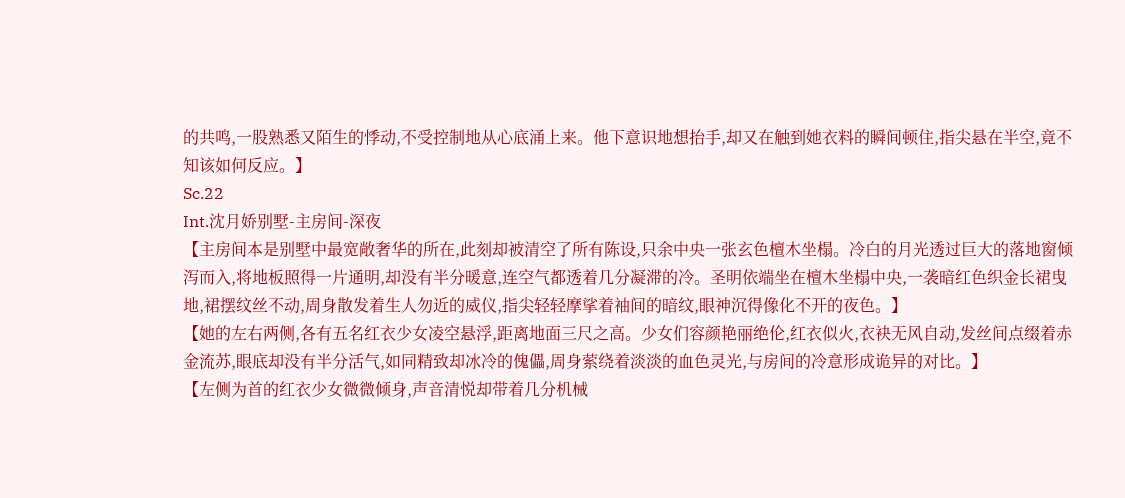的共鸣,一股熟悉又陌生的悸动,不受控制地从心底涌上来。他下意识地想抬手,却又在触到她衣料的瞬间顿住,指尖悬在半空,竟不知该如何反应。】
Sc.22
Int.沈月娇别墅-主房间-深夜
【主房间本是别墅中最宽敞奢华的所在,此刻却被清空了所有陈设,只余中央一张玄色檀木坐榻。冷白的月光透过巨大的落地窗倾泻而入,将地板照得一片通明,却没有半分暖意,连空气都透着几分凝滞的冷。圣明依端坐在檀木坐榻中央,一袭暗红色织金长裙曳地,裙摆纹丝不动,周身散发着生人勿近的威仪,指尖轻轻摩挲着袖间的暗纹,眼神沉得像化不开的夜色。】
【她的左右两侧,各有五名红衣少女凌空悬浮,距离地面三尺之高。少女们容颜艳丽绝伦,红衣似火,衣袂无风自动,发丝间点缀着赤金流苏,眼底却没有半分活气,如同精致却冰冷的傀儡,周身萦绕着淡淡的血色灵光,与房间的冷意形成诡异的对比。】
【左侧为首的红衣少女微微倾身,声音清悦却带着几分机械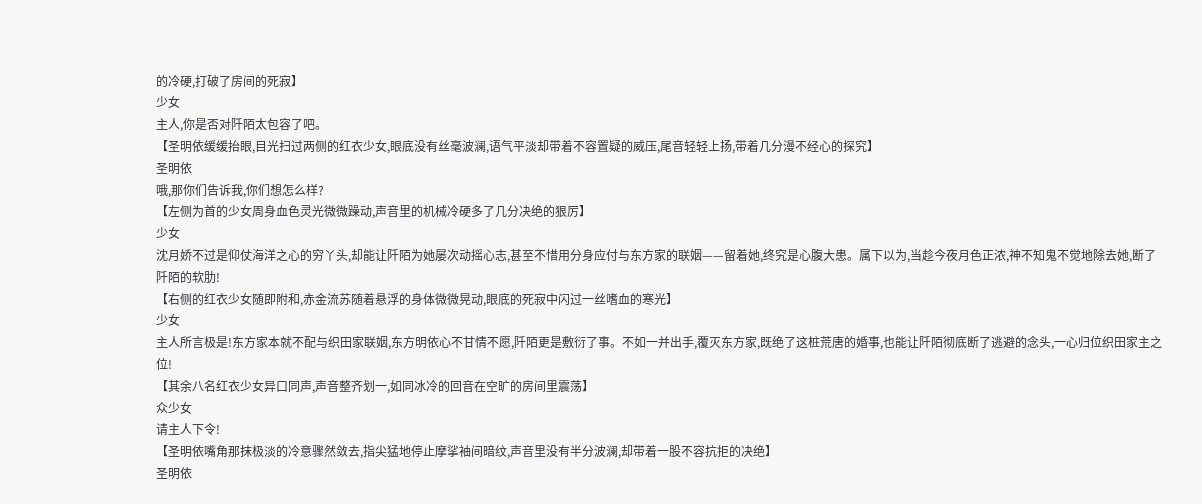的冷硬,打破了房间的死寂】
少女
主人,你是否对阡陌太包容了吧。
【圣明依缓缓抬眼,目光扫过两侧的红衣少女,眼底没有丝毫波澜,语气平淡却带着不容置疑的威压,尾音轻轻上扬,带着几分漫不经心的探究】
圣明依
哦,那你们告诉我,你们想怎么样?
【左侧为首的少女周身血色灵光微微躁动,声音里的机械冷硬多了几分决绝的狠厉】
少女
沈月娇不过是仰仗海洋之心的穷丫头,却能让阡陌为她屡次动摇心志,甚至不惜用分身应付与东方家的联姻——留着她,终究是心腹大患。属下以为,当趁今夜月色正浓,神不知鬼不觉地除去她,断了阡陌的软肋!
【右侧的红衣少女随即附和,赤金流苏随着悬浮的身体微微晃动,眼底的死寂中闪过一丝嗜血的寒光】
少女
主人所言极是!东方家本就不配与织田家联姻,东方明依心不甘情不愿,阡陌更是敷衍了事。不如一并出手,覆灭东方家,既绝了这桩荒唐的婚事,也能让阡陌彻底断了逃避的念头,一心归位织田家主之位!
【其余八名红衣少女异口同声,声音整齐划一,如同冰冷的回音在空旷的房间里震荡】
众少女
请主人下令!
【圣明依嘴角那抹极淡的冷意骤然敛去,指尖猛地停止摩挲袖间暗纹,声音里没有半分波澜,却带着一股不容抗拒的决绝】
圣明依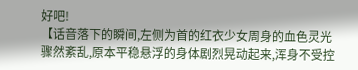好吧!
【话音落下的瞬间,左侧为首的红衣少女周身的血色灵光骤然紊乱,原本平稳悬浮的身体剧烈晃动起来,浑身不受控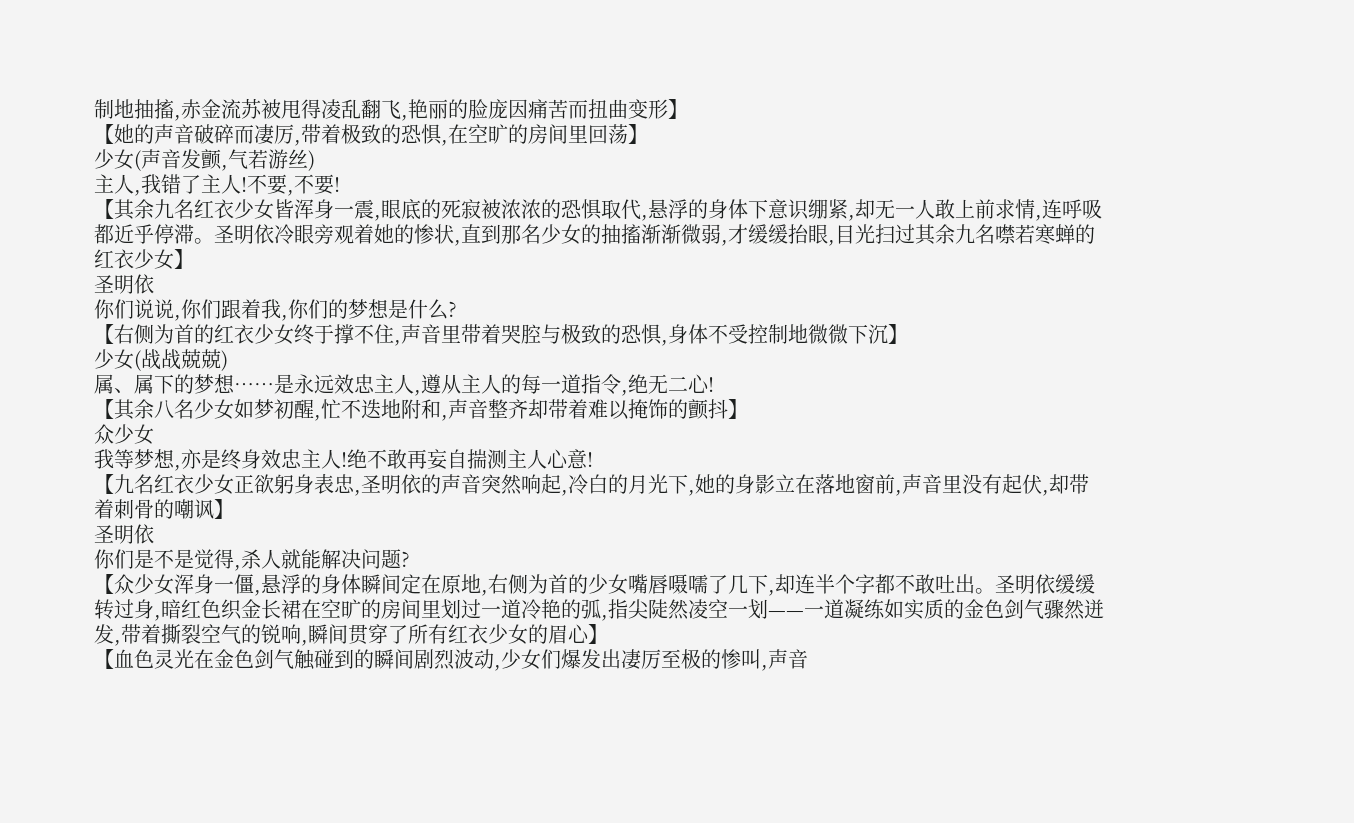制地抽搐,赤金流苏被甩得凌乱翻飞,艳丽的脸庞因痛苦而扭曲变形】
【她的声音破碎而凄厉,带着极致的恐惧,在空旷的房间里回荡】
少女(声音发颤,气若游丝)
主人,我错了主人!不要,不要!
【其余九名红衣少女皆浑身一震,眼底的死寂被浓浓的恐惧取代,悬浮的身体下意识绷紧,却无一人敢上前求情,连呼吸都近乎停滞。圣明依冷眼旁观着她的惨状,直到那名少女的抽搐渐渐微弱,才缓缓抬眼,目光扫过其余九名噤若寒蝉的红衣少女】
圣明依
你们说说,你们跟着我,你们的梦想是什么?
【右侧为首的红衣少女终于撑不住,声音里带着哭腔与极致的恐惧,身体不受控制地微微下沉】
少女(战战兢兢)
属、属下的梦想……是永远效忠主人,遵从主人的每一道指令,绝无二心!
【其余八名少女如梦初醒,忙不迭地附和,声音整齐却带着难以掩饰的颤抖】
众少女
我等梦想,亦是终身效忠主人!绝不敢再妄自揣测主人心意!
【九名红衣少女正欲躬身表忠,圣明依的声音突然响起,冷白的月光下,她的身影立在落地窗前,声音里没有起伏,却带着刺骨的嘲讽】
圣明依
你们是不是觉得,杀人就能解决问题?
【众少女浑身一僵,悬浮的身体瞬间定在原地,右侧为首的少女嘴唇嗫嚅了几下,却连半个字都不敢吐出。圣明依缓缓转过身,暗红色织金长裙在空旷的房间里划过一道冷艳的弧,指尖陡然凌空一划——一道凝练如实质的金色剑气骤然迸发,带着撕裂空气的锐响,瞬间贯穿了所有红衣少女的眉心】
【血色灵光在金色剑气触碰到的瞬间剧烈波动,少女们爆发出凄厉至极的惨叫,声音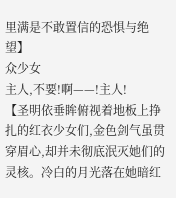里满是不敢置信的恐惧与绝望】
众少女
主人,不要!啊——!主人!
【圣明依垂眸俯视着地板上挣扎的红衣少女们,金色剑气虽贯穿眉心,却并未彻底泯灭她们的灵核。冷白的月光落在她暗红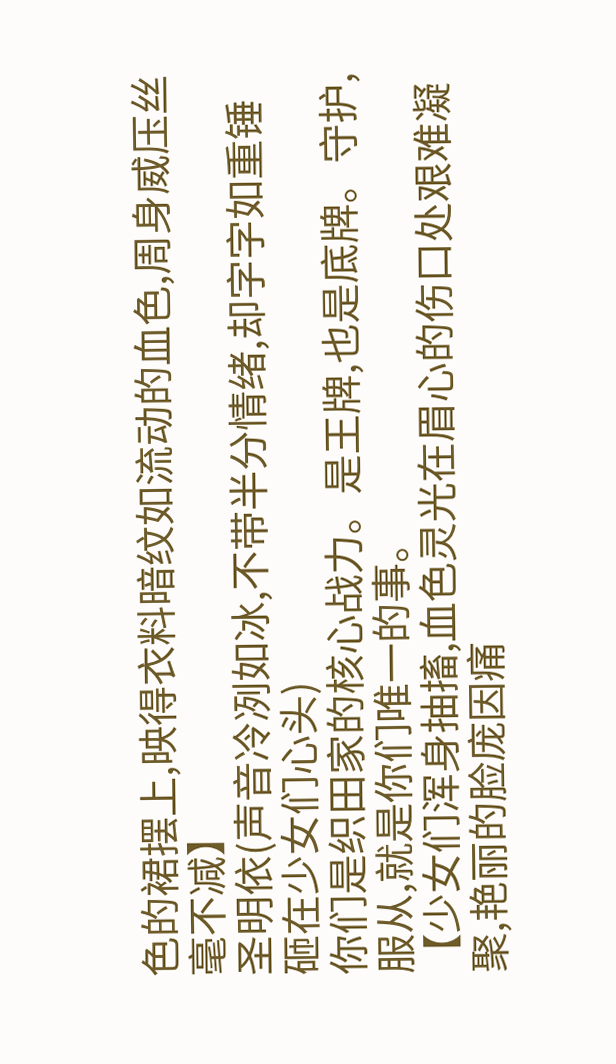色的裙摆上,映得衣料暗纹如流动的血色,周身威压丝毫不减】
圣明依(声音冷冽如冰,不带半分情绪,却字字如重锤砸在少女们心头)
你们是织田家的核心战力。是王牌,也是底牌。守护,服从,就是你们唯一的事。
【少女们浑身抽搐,血色灵光在眉心的伤口处艰难凝聚,艳丽的脸庞因痛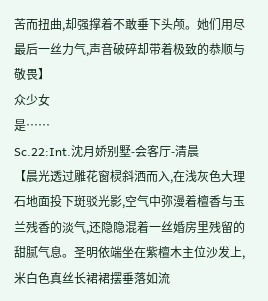苦而扭曲,却强撑着不敢垂下头颅。她们用尽最后一丝力气,声音破碎却带着极致的恭顺与敬畏】
众少女
是……
Sc.22:Int.沈月娇别墅-会客厅-清晨
【晨光透过雕花窗棂斜洒而入,在浅灰色大理石地面投下斑驳光影,空气中弥漫着檀香与玉兰残香的淡气,还隐隐混着一丝婚房里残留的甜腻气息。圣明依端坐在紫檀木主位沙发上,米白色真丝长裙裙摆垂落如流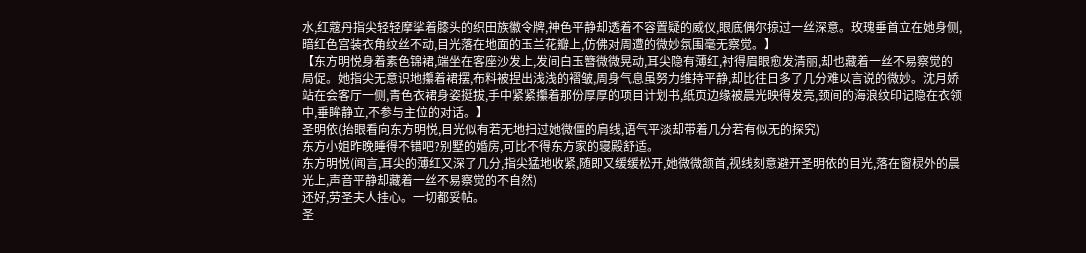水,红蔻丹指尖轻轻摩挲着膝头的织田族徽令牌,神色平静却透着不容置疑的威仪,眼底偶尔掠过一丝深意。玫瑰垂首立在她身侧,暗红色宫装衣角纹丝不动,目光落在地面的玉兰花瓣上,仿佛对周遭的微妙氛围毫无察觉。】
【东方明悦身着素色锦裙,端坐在客座沙发上,发间白玉簪微微晃动,耳尖隐有薄红,衬得眉眼愈发清丽,却也藏着一丝不易察觉的局促。她指尖无意识地攥着裙摆,布料被捏出浅浅的褶皱,周身气息虽努力维持平静,却比往日多了几分难以言说的微妙。沈月娇站在会客厅一侧,青色衣裙身姿挺拔,手中紧紧攥着那份厚厚的项目计划书,纸页边缘被晨光映得发亮,颈间的海浪纹印记隐在衣领中,垂眸静立,不参与主位的对话。】
圣明依(抬眼看向东方明悦,目光似有若无地扫过她微僵的肩线,语气平淡却带着几分若有似无的探究)
东方小姐昨晚睡得不错吧?别墅的婚房,可比不得东方家的寝殿舒适。
东方明悦(闻言,耳尖的薄红又深了几分,指尖猛地收紧,随即又缓缓松开,她微微颔首,视线刻意避开圣明依的目光,落在窗棂外的晨光上,声音平静却藏着一丝不易察觉的不自然)
还好,劳圣夫人挂心。一切都妥帖。
圣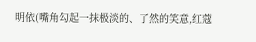明依(嘴角勾起一抹极淡的、了然的笑意,红蔻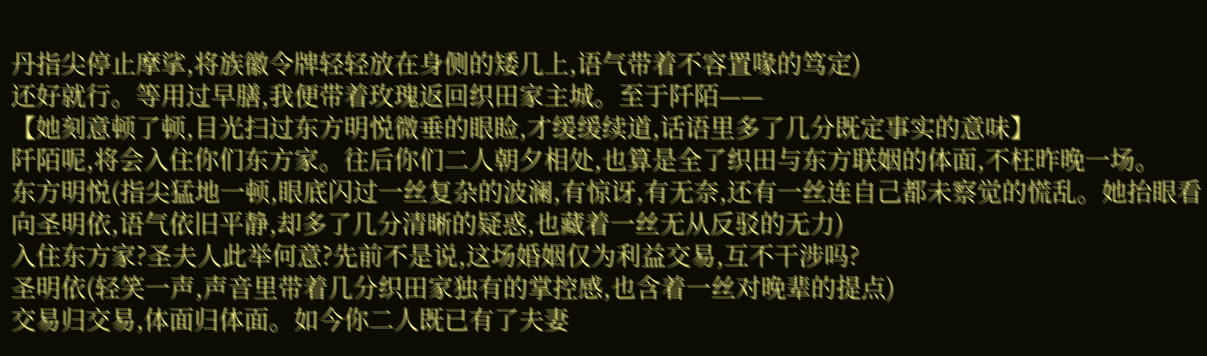丹指尖停止摩挲,将族徽令牌轻轻放在身侧的矮几上,语气带着不容置喙的笃定)
还好就行。等用过早膳,我便带着玫瑰返回织田家主城。至于阡陌——
【她刻意顿了顿,目光扫过东方明悦微垂的眼睑,才缓缓续道,话语里多了几分既定事实的意味】
阡陌呢,将会入住你们东方家。往后你们二人朝夕相处,也算是全了织田与东方联姻的体面,不枉昨晚一场。
东方明悦(指尖猛地一顿,眼底闪过一丝复杂的波澜,有惊讶,有无奈,还有一丝连自己都未察觉的慌乱。她抬眼看向圣明依,语气依旧平静,却多了几分清晰的疑惑,也藏着一丝无从反驳的无力)
入住东方家?圣夫人此举何意?先前不是说,这场婚姻仅为利益交易,互不干涉吗?
圣明依(轻笑一声,声音里带着几分织田家独有的掌控感,也含着一丝对晚辈的提点)
交易归交易,体面归体面。如今你二人既已有了夫妻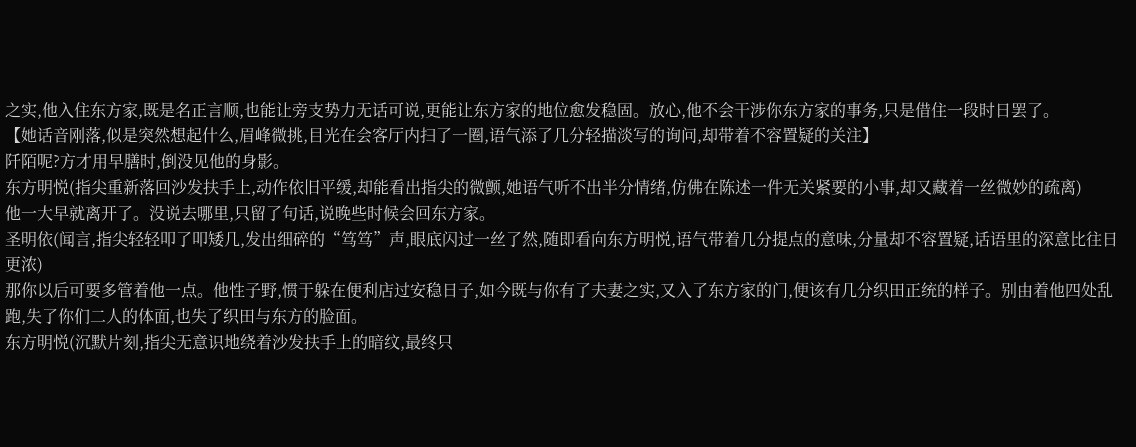之实,他入住东方家,既是名正言顺,也能让旁支势力无话可说,更能让东方家的地位愈发稳固。放心,他不会干涉你东方家的事务,只是借住一段时日罢了。
【她话音刚落,似是突然想起什么,眉峰微挑,目光在会客厅内扫了一圈,语气添了几分轻描淡写的询问,却带着不容置疑的关注】
阡陌呢?方才用早膳时,倒没见他的身影。
东方明悦(指尖重新落回沙发扶手上,动作依旧平缓,却能看出指尖的微颤,她语气听不出半分情绪,仿佛在陈述一件无关紧要的小事,却又藏着一丝微妙的疏离)
他一大早就离开了。没说去哪里,只留了句话,说晚些时候会回东方家。
圣明依(闻言,指尖轻轻叩了叩矮几,发出细碎的“笃笃”声,眼底闪过一丝了然,随即看向东方明悦,语气带着几分提点的意味,分量却不容置疑,话语里的深意比往日更浓)
那你以后可要多管着他一点。他性子野,惯于躲在便利店过安稳日子,如今既与你有了夫妻之实,又入了东方家的门,便该有几分织田正统的样子。别由着他四处乱跑,失了你们二人的体面,也失了织田与东方的脸面。
东方明悦(沉默片刻,指尖无意识地绕着沙发扶手上的暗纹,最终只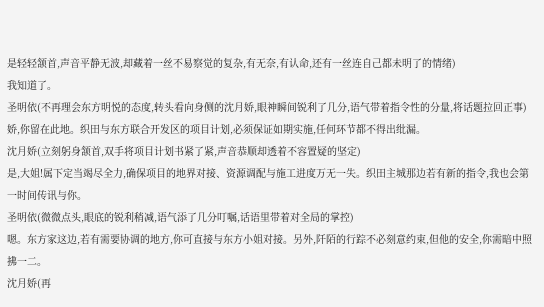是轻轻颔首,声音平静无波,却藏着一丝不易察觉的复杂,有无奈,有认命,还有一丝连自己都未明了的情绪)
我知道了。
圣明依(不再理会东方明悦的态度,转头看向身侧的沈月娇,眼神瞬间锐利了几分,语气带着指令性的分量,将话题拉回正事)
娇,你留在此地。织田与东方联合开发区的项目计划,必须保证如期实施,任何环节都不得出纰漏。
沈月娇(立刻躬身颔首,双手将项目计划书紧了紧,声音恭顺却透着不容置疑的坚定)
是,大姐!属下定当竭尽全力,确保项目的地界对接、资源调配与施工进度万无一失。织田主城那边若有新的指令,我也会第一时间传讯与你。
圣明依(微微点头,眼底的锐利稍减,语气添了几分叮嘱,话语里带着对全局的掌控)
嗯。东方家这边,若有需要协调的地方,你可直接与东方小姐对接。另外,阡陌的行踪不必刻意约束,但他的安全,你需暗中照拂一二。
沈月娇(再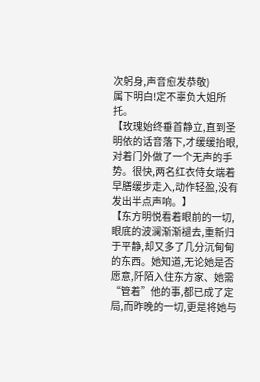次躬身,声音愈发恭敬)
属下明白!定不辜负大姐所托。
【玫瑰始终垂首静立,直到圣明依的话音落下,才缓缓抬眼,对着门外做了一个无声的手势。很快,两名红衣侍女端着早膳缓步走入,动作轻盈,没有发出半点声响。】
【东方明悦看着眼前的一切,眼底的波澜渐渐褪去,重新归于平静,却又多了几分沉甸甸的东西。她知道,无论她是否愿意,阡陌入住东方家、她需“管着”他的事,都已成了定局,而昨晚的一切,更是将她与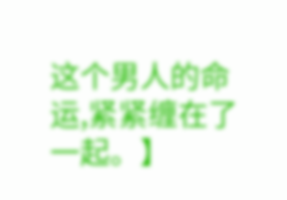这个男人的命运,紧紧缠在了一起。】